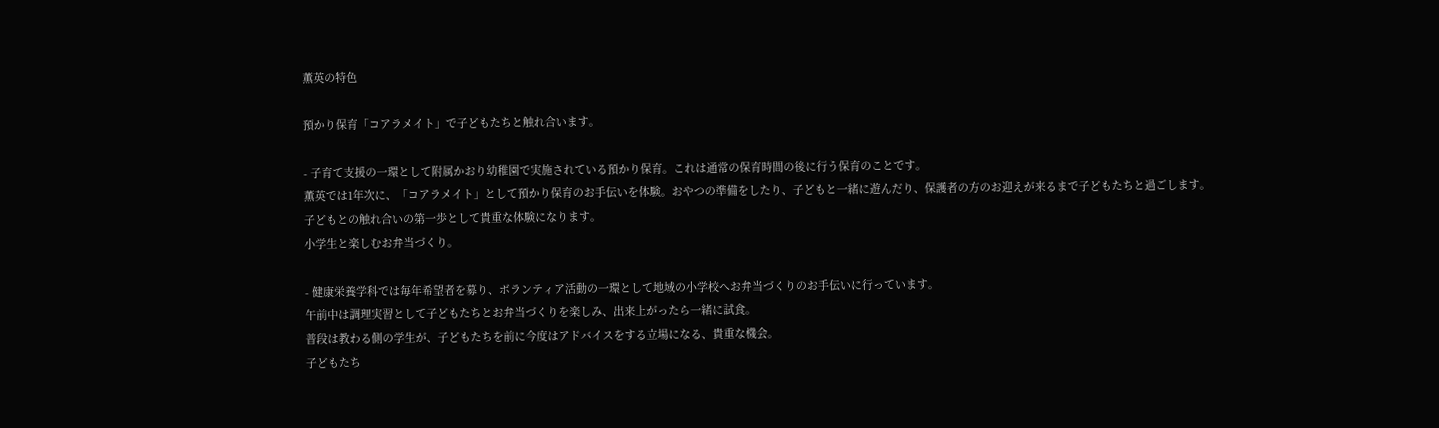薫英の特色

預かり保育「コアラメイト」で子どもたちと触れ合います。

- 子育て支援の一環として附属かおり幼稚園で実施されている預かり保育。これは通常の保育時間の後に行う保育のことです。
薫英では1年次に、「コアラメイト」として預かり保育のお手伝いを体験。おやつの準備をしたり、子どもと一緒に遊んだり、保護者の方のお迎えが来るまで子どもたちと過ごします。
子どもとの触れ合いの第一歩として貴重な体験になります。
小学生と楽しむお弁当づくり。

- 健康栄養学科では毎年希望者を募り、ボランティア活動の一環として地域の小学校へお弁当づくりのお手伝いに行っています。
午前中は調理実習として子どもたちとお弁当づくりを楽しみ、出来上がったら一緒に試食。
普段は教わる側の学生が、子どもたちを前に今度はアドバイスをする立場になる、貴重な機会。
子どもたち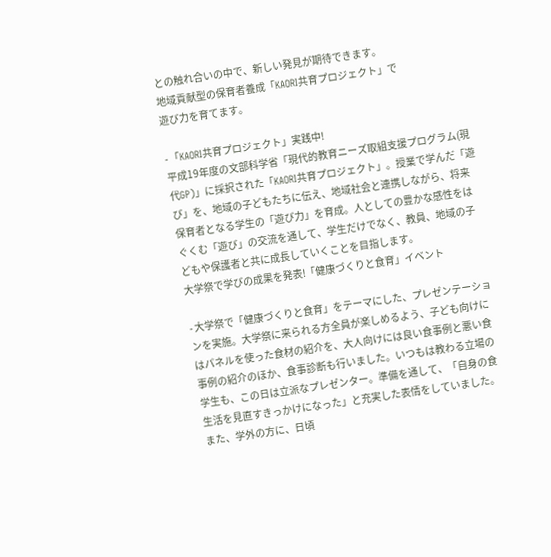との触れ合いの中で、新しい発見が期待できます。
地域貢献型の保育者養成「KAORI共育プロジェクト」で
遊び力を育てます。

- 「KAORI共育プロジェクト」実践中!
平成19年度の文部科学省「現代的教育ニーズ取組支援プログラム(現代GP)」に採択された「KAORI共育プロジェクト」。授業で学んだ「遊び」を、地域の子どもたちに伝え、地域社会と連携しながら、将来保育者となる学生の「遊び力」を育成。人としての豊かな感性をはぐくむ「遊び」の交流を通して、学生だけでなく、教員、地域の子どもや保護者と共に成長していくことを目指します。
大学祭で学びの成果を発表!「健康づくりと食育」イベント

- 大学祭で「健康づくりと食育」をテーマにした、プレゼンテーションを実施。大学祭に来られる方全員が楽しめるよう、子ども向けにはパネルを使った食材の紹介を、大人向けには良い食事例と悪い食事例の紹介のほか、食事診断も行いました。いつもは教わる立場の学生も、この日は立派なプレゼンター。準備を通して、「自身の食生活を見直すきっかけになった」と充実した表情をしていました。また、学外の方に、日頃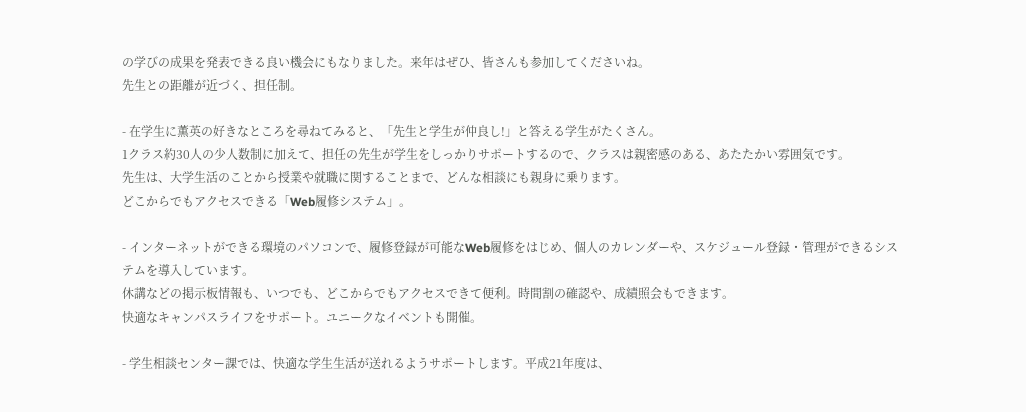の学びの成果を発表できる良い機会にもなりました。来年はぜひ、皆さんも参加してくださいね。
先生との距離が近づく、担任制。

- 在学生に薫英の好きなところを尋ねてみると、「先生と学生が仲良し!」と答える学生がたくさん。
1クラス約30人の少人数制に加えて、担任の先生が学生をしっかりサポートするので、クラスは親密感のある、あたたかい雰囲気です。
先生は、大学生活のことから授業や就職に関することまで、どんな相談にも親身に乗ります。
どこからでもアクセスできる「Web履修システム」。

- インターネットができる環境のパソコンで、履修登録が可能なWeb履修をはじめ、個人のカレンダーや、スケジュール登録・管理ができるシステムを導入しています。
休講などの掲示板情報も、いつでも、どこからでもアクセスできて便利。時間割の確認や、成績照会もできます。
快適なキャンパスライフをサポート。ユニークなイベントも開催。

- 学生相談センター課では、快適な学生生活が送れるようサポートします。平成21年度は、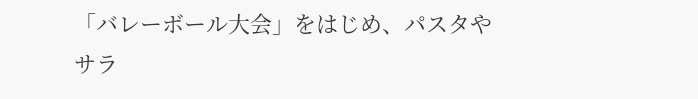「バレーボール大会」をはじめ、パスタやサラ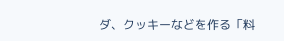ダ、クッキーなどを作る「料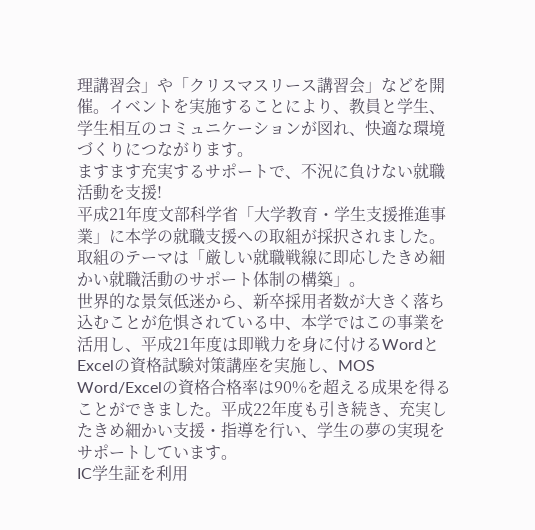理講習会」や「クリスマスリース講習会」などを開催。イベントを実施することにより、教員と学生、学生相互のコミュニケーションが図れ、快適な環境づくりにつながります。
ますます充実するサポートで、不況に負けない就職活動を支援!
平成21年度文部科学省「大学教育・学生支援推進事業」に本学の就職支援への取組が採択されました。取組のテーマは「厳しい就職戦線に即応したきめ細かい就職活動のサポート体制の構築」。
世界的な景気低迷から、新卒採用者数が大きく落ち込むことが危惧されている中、本学ではこの事業を活用し、平成21年度は即戦力を身に付けるWordとExcelの資格試験対策講座を実施し、MOS Word/Excelの資格合格率は90%を超える成果を得ることができました。平成22年度も引き続き、充実したきめ細かい支援・指導を行い、学生の夢の実現をサポートしています。
IC学生証を利用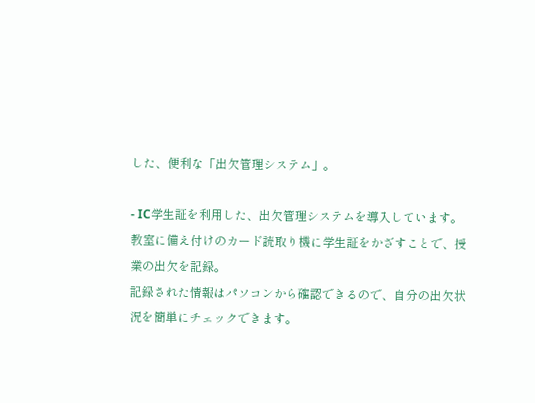した、便利な「出欠管理システム」。

- IC学生証を利用した、出欠管理システムを導入しています。
教室に備え付けのカード読取り機に学生証をかざすことで、授業の出欠を記録。
記録された情報はパソコンから確認できるので、自分の出欠状況を簡単にチェックできます。